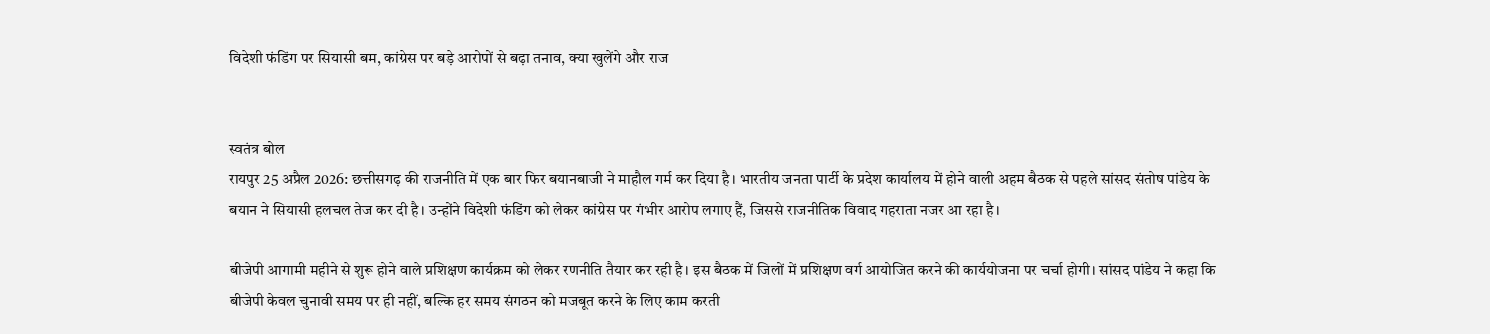विदेशी फंडिंग पर सियासी बम, कांग्रेस पर बड़े आरोपों से बढ़ा तनाव, क्या खुलेंगे और राज


स्वतंत्र बोल
रायपुर 25 अप्रैल 2026: छत्तीसगढ़ की राजनीति में एक बार फिर बयानबाजी ने माहौल गर्म कर दिया है। भारतीय जनता पार्टी के प्रदेश कार्यालय में होने वाली अहम बैठक से पहले सांसद संतोष पांडेय के बयान ने सियासी हलचल तेज कर दी है। उन्होंने विदेशी फंडिंग को लेकर कांग्रेस पर गंभीर आरोप लगाए हैं, जिससे राजनीतिक विवाद गहराता नजर आ रहा है।

बीजेपी आगामी महीने से शुरू होने वाले प्रशिक्षण कार्यक्रम को लेकर रणनीति तैयार कर रही है। इस बैठक में जिलों में प्रशिक्षण वर्ग आयोजित करने की कार्ययोजना पर चर्चा होगी। सांसद पांडेय ने कहा कि बीजेपी केवल चुनावी समय पर ही नहीं, बल्कि हर समय संगठन को मजबूत करने के लिए काम करती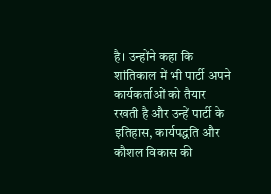है। उन्होंने कहा कि शांतिकाल में भी पार्टी अपने कार्यकर्ताओं को तैयार रखती है और उन्हें पार्टी के इतिहास, कार्यपद्धति और कौशल विकास की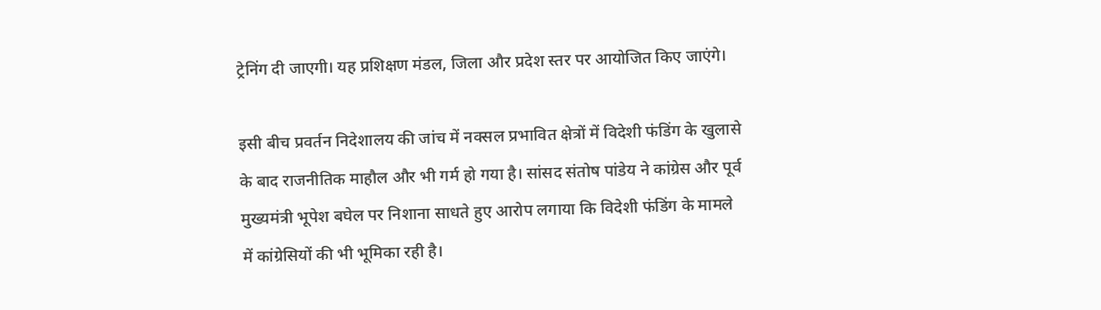ट्रेनिंग दी जाएगी। यह प्रशिक्षण मंडल, जिला और प्रदेश स्तर पर आयोजित किए जाएंगे।

इसी बीच प्रवर्तन निदेशालय की जांच में नक्सल प्रभावित क्षेत्रों में विदेशी फंडिंग के खुलासे के बाद राजनीतिक माहौल और भी गर्म हो गया है। सांसद संतोष पांडेय ने कांग्रेस और पूर्व मुख्यमंत्री भूपेश बघेल पर निशाना साधते हुए आरोप लगाया कि विदेशी फंडिंग के मामले में कांग्रेसियों की भी भूमिका रही है।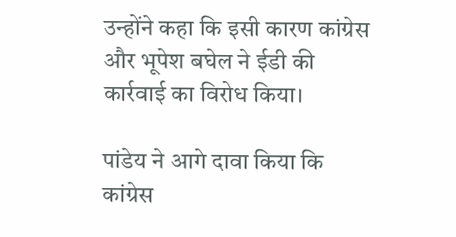उन्होंने कहा कि इसी कारण कांग्रेस और भूपेश बघेल ने ईडी की कार्रवाई का विरोध किया।

पांडेय ने आगे दावा किया कि कांग्रेस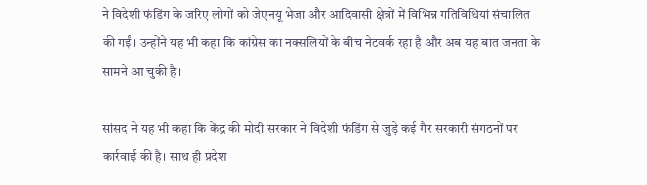ने विदेशी फंडिंग के जरिए लोगों को जेएनयू भेजा और आदिवासी क्षेत्रों में विभिन्न गतिविधियां संचालित की गईं। उन्होंने यह भी कहा कि कांग्रेस का नक्सलियों के बीच नेटवर्क रहा है और अब यह बात जनता के सामने आ चुकी है।

सांसद ने यह भी कहा कि केंद्र की मोदी सरकार ने विदेशी फंडिंग से जुड़े कई गैर सरकारी संगठनों पर कार्रवाई की है। साथ ही प्रदेश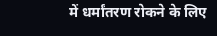में धर्मांतरण रोकने के लिए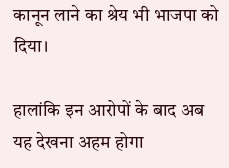कानून लाने का श्रेय भी भाजपा को दिया।

हालांकि इन आरोपों के बाद अब यह देखना अहम होगा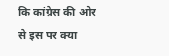कि कांग्रेस की ओर से इस पर क्या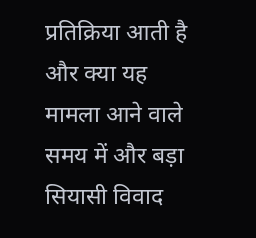प्रतिक्रिया आती है और क्या यह मामला आने वाले समय में और बड़ा सियासी विवाद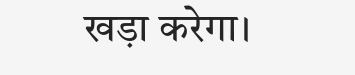खड़ा करेगा।